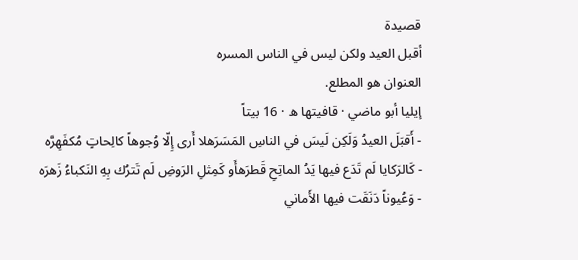قصيدة
أقبل العيد ولكن ليس في الناس المسره
العنوان هو المطلع.
إيليا أبو ماضي · قافيتها ه · 16 بيتاً
- أَقبَلَ العيدُ وَلَكِن لَيسَ في الناسِ المَسَرَهلا أَرى إِلّا وُجوهاً كالِحاتٍ مُكفَهِرَّه
- كَالرَكايا لَم تَدَع فيها يَدُ الماتِحِ قَطرَهأَو كَمِثلِ الرَوضِ لَم تَترُك بِهِ النَكباءُ زَهرَه
- وَعُيوناً دَنَقَت فيها الأَماني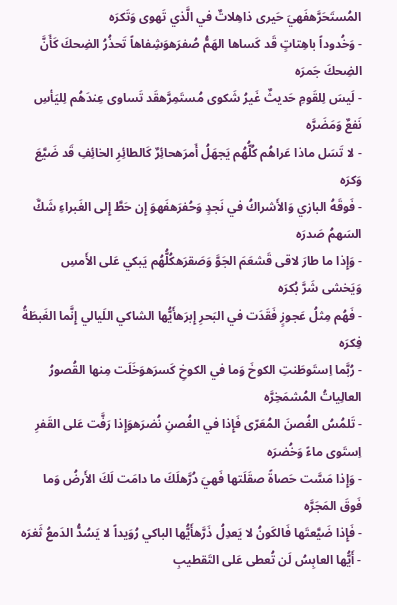المُستَحَرَّهفَهيَ حَيرى ذاهِلاتٌ في الَّذي تَهوى وَتَكرَه
- وَخُدوداً باهِتاتٍ قَد كَساها الهَمُّ صُفرَهوَشِفاهاً تَحذُرُ الضِحكَ كَأَنَّ الضِحكَ جَمرَه
- لَيسَ لِلقَومِ حَديثٌ غَيرُ شَكوى مُستَمِرَّهقَد تَساوى عِندَهُم لِليَأسِ نَفعٌ وَمَضَرَّه
- لا تَسَل ماذا عَراهُم كُلُّهُم يَجهَلُ أَمرَهحائِرٌ كَالطائِرِ الخائِفِ قَد ضَيَّعَ وَكرَه
- فَوقَهُ البازي وَالأَشراكُ في نَجدٍ وَحُفرَهفَهوَ إِن حَطَّ إِلى الغَبراءِ شَكَّ السَهمُ صَدرَه
- وَإِذا ما طارَ لاقى قَشعَمَ الجَوَّ وَصَقرَهكُلُّهُم يَبكي عَلى الأَمسِ وَيَخشى شَرَّ بُكرَه
- فَهُم مِثلُ عَجوزٍ فَقَدَت في البَحرِ إِبرَهأَيُّها الشاكي اللَيالي إِنَّما الغَبطَةُ فِكرَه
- رُبَّما اِستَوطَنتِ الكوخَ وَما في الكوخِ كَسرَهوَخَلَت مِنها القُصورُ العالِياتُ المُشمَخِرَّه
- تَلمُسُ الغُصنَ المُعَرّى فَإِذا في الغُصنِ نُضرَهوَإِذا رَفَّت عَلى القَفرِ اِستَوى ماءً وَخُضرَه
- وَإِذا مَسَّت حَصاةً صقَلَتها فَهيَ دُرَّهلَكَ ما دامَت لَكَ الأَرضُ وَما فَوقَ المَجَرَّه
- فَإِذا ضَيَّعتَها فَالكَونُ لا يَعدِلُ ذَرَّهأَيُّها الباكي رُوَيداً لا يَسُدُّ الدَمعُ ثَغرَه
- أَيُّها العابِسُ لَن تُعطى عَلى التَقطيبِ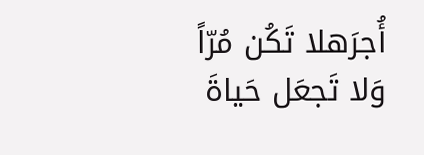أُجرَهلا تَكُن مُرّاً وَلا تَجعَل حَياةَ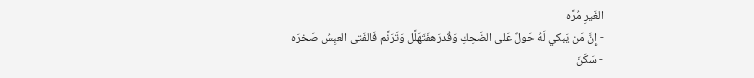الغَيرِ مُرَّه
- إِنَّ مَن يَبكي لَهُ حَولٌ عَلى الضَحِكِ وَقُدرَهفَتَهَلَّل وَتَرَنَّم فَالفَتى العبِسُ صَخرَه
- سَكَنَ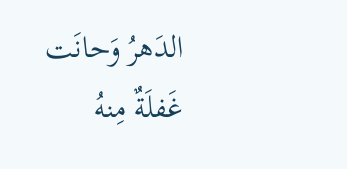الدَهرُ وَحانَت غَفلَةٌ مِنهُ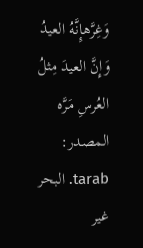وَغِرَّهإِنَّهُ العيدُ وَإِنَّ العيدَ مِثلُ العُرسِ مَرَّه
المصدر: tarab. البحر غير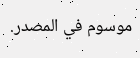موسوم في المصدر.